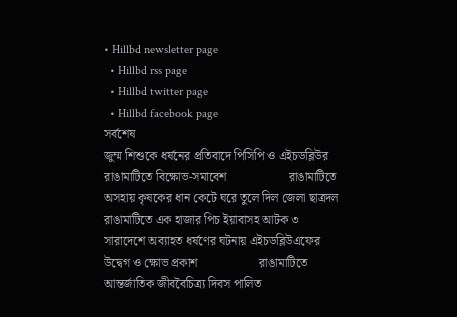• Hillbd newsletter page
  • Hillbd rss page
  • Hillbd twitter page
  • Hillbd facebook page
সর্বশেষ
জুম্ম শিশুকে ধর্ষনের প্রতিবাদে পিসিপি ও এইচডব্লিউর রাঙামাটিতে বিক্ষোভ-সমাবেশ                    রাঙামাটিতে অসহায় কৃষকের ধান কেটে ঘরে তুলে দিল জেলা ছাত্রদল                    রাঙামাটিতে এক হাজার পিচ ইয়াবাসহ আটক ৩                    সারাদেশে অব্যাহত ধর্ষণের ঘটনায় এইচডব্লিউএফের উদ্বেগ ও ক্ষোভ প্রকাশ                    রাঙামাটিতে আন্তর্জাতিক জীববৈচিত্র্য দিবস পালিত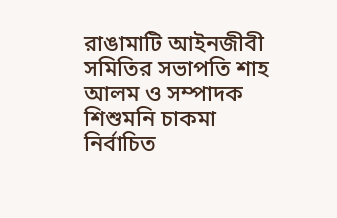রাঙামাটি আইনজীবী সমিতির সভাপতি শাহ আলম ও সম্পাদক শিশুমনি চাকমা নির্বাচিত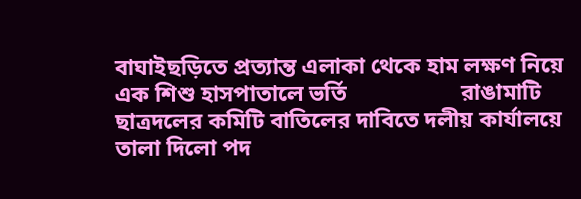বাঘাইছড়িতে প্রত্যান্ত এলাকা থেকে হাম লক্ষণ নিয়ে এক শিশু হাসপাতালে ভর্তি                    রাঙামাটি ছাত্রদলের কমিটি বাতিলের দাবিতে দলীয় কার্যালয়ে তালা দিলো পদ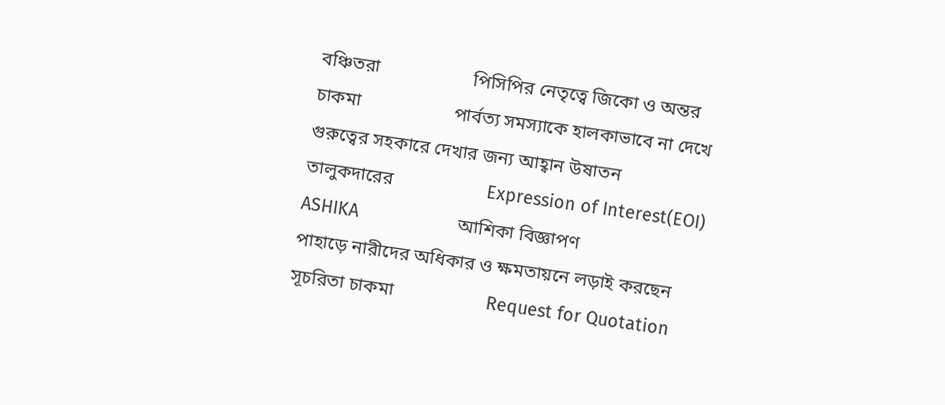বঞ্চিতরা                    পিসিপির নেতৃত্বে জিকো ও অন্তর চাকমা                    পার্বত্য সমস্যাকে হালকাভাবে না দেখে গুরুত্বের সহকারে দেখার জন্য আহ্বান উষাতন তালুকদারের                    Expression of Interest(EOI) ASHIKA                    আশিকা বিজ্ঞাপণ                    পাহাড়ে নারীদের অধিকার ও ক্ষমতায়নে লড়াই করছেন সূচরিতা চাকমা                    Request for Quotation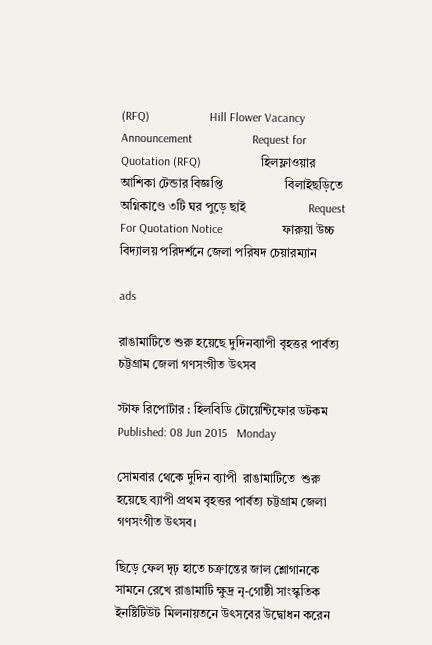(RFQ)                    Hill Flower Vacancy Announcement                    Request for Quotation (RFQ)                    হিলফ্লাওয়ার                    আশিকা টেন্ডার বিজ্ঞপ্তি                    বিলাইছড়িতে অগ্নিকাণ্ডে ৩টি ঘর পুড়ে ছাই                    Request For Quotation Notice                    ফারুয়া উচ্চ বিদ্যালয় পরিদর্শনে জেলা পরিষদ চেয়ারম্যান

ads

রাঙামাটিতে শুরু হয়েছে দুদিনব্যাপী বৃহত্তর পার্বত্য চট্টগ্রাম জেলা গণসংগীত উৎসব

স্টাফ রিপোর্টার : হিলবিডি টোয়েন্টিফোর ডটকম
Published: 08 Jun 2015   Monday

সোমবার থেকে দুদিন ব্যাপী  রাঙামাটিতে  শুরু হয়েছে ব্যাপী প্রথম বৃহত্তর পার্বত্য চট্টগ্রাম জেলা গণসংগীত উৎসব।

ছিড়ে ফেল দৃঢ় হাতে চক্রান্তের জাল শ্লোগানকে সামনে রেখে রাঙামাটি ক্ষুদ্র নৃ-গোষ্ঠী সাংস্কৃতিক ইনষ্টিটিউট মিলনায়তনে উৎসবের উদ্বোধন করেন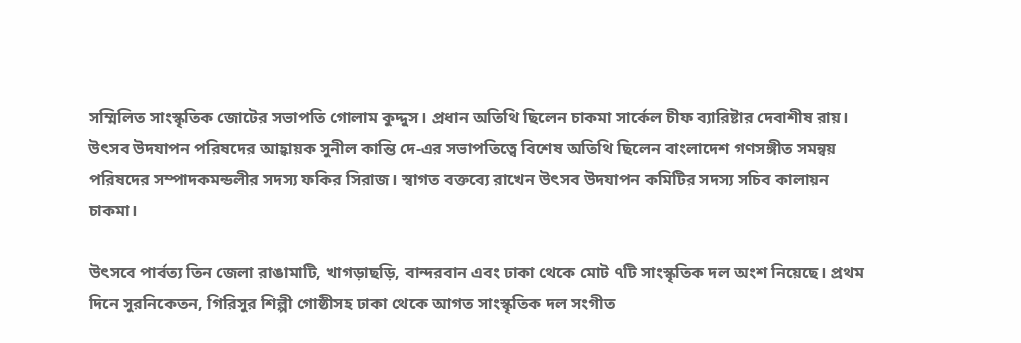সম্মিলিত সাংস্কৃতিক জোটের সভাপতি গোলাম কুদ্দুস। প্রধান অতিথি ছিলেন চাকমা সার্কেল চীফ ব্যারিষ্টার দেবাশীষ রায়। উৎসব উদযাপন পরিষদের আহ্বায়ক সুনীল কান্তি দে-এর সভাপতিত্বে বিশেষ অতিথি ছিলেন বাংলাদেশ গণসঙ্গীত সমন্বয় পরিষদের সম্পাদকমন্ডলীর সদস্য ফকির সিরাজ। স্বাগত বক্তব্যে রাখেন উৎসব উদযাপন কমিটির সদস্য সচিব কালায়ন চাকমা।

উৎসবে পার্বত্য তিন জেলা রাঙামাটি, খাগড়াছড়ি, বান্দরবান এবং ঢাকা থেকে মোট ৭টি সাংস্কৃতিক দল অংশ নিয়েছে। প্রথম দিনে সুরনিকেতন, গিরিসুর শিল্পী গোষ্ঠীসহ ঢাকা থেকে আগত সাংস্কৃতিক দল সংগীত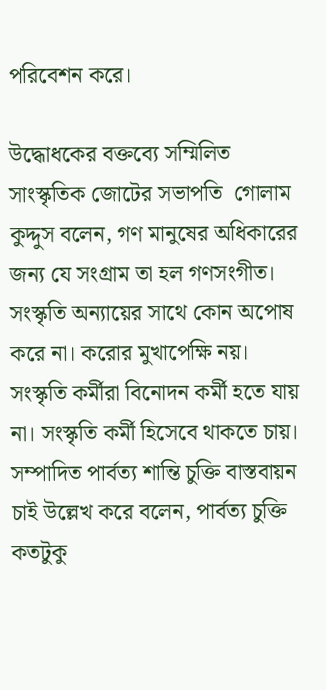পরিবেশন করে।

উদ্ধোধকের বক্তব্যে সম্মিলিত সাংস্কৃতিক জোটের সভাপতি  গোলাম কুদ্দুস বলেন, গণ মানুষের অধিকারের জন্য যে সংগ্রাম তা হল গণসংগীত। সংস্কৃতি অন্যায়ের সাথে কোন অপোষ করে না। করোর মুখাপেক্ষি নয়। সংস্কৃতি কর্মীরা বিনোদন কর্মী হতে যায় না। সংস্কৃতি কর্মী হিসেবে থাকতে চায়। সম্পাদিত পার্বত্য শান্তি চুক্তি বাস্তবায়ন চাই উল্লেখ করে বলেন, পার্বত্য চুক্তি কতটুকু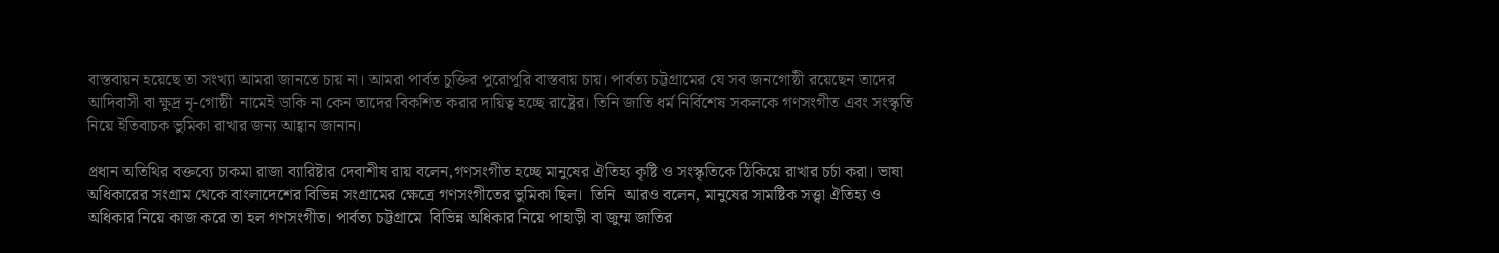বাস্তবায়ন হয়েছে তা সংখ্যা আমরা জানতে চায় না। আমরা পার্বত চুক্তির পুরোপুরি বাস্তবায় চায়। পার্বত্য চট্টগ্রামের যে সব জনগোষ্ঠী রয়েছেন তাদের আদিবাসী বা ক্ষুদ্র নৃ-গোষ্ঠী  নামেই ডাকি না কেন তাদের বিকশিত করার দায়িত্ব হচ্ছে রাষ্ট্রের। তিনি জাতি ধর্ম নির্বিশেষ সকলকে গণসংগীত এবং সংস্কৃতি নিয়ে ইতিবাচক ভুমিকা রাখার জন্য আহ্বান জানান।

প্রধান অতিথির বক্তব্যে চাকমা রাজা ব্যারিষ্টার দেবাশীষ রায় বলেন,গণসংগীত হচ্ছে মানুষের ঐতিহ্য কৃষ্টি ও সংস্কৃতিকে ঠিকিয়ে রাখার চর্চা করা। ভাষা অধিকারের সংগ্রাম থেকে বাংলাদেশের বিভিন্ন সংগ্রামের ক্ষেত্রে গণসংগীতের ভুমিকা ছিল।  তিনি  আরও বলেন, মানুষের সামষ্টিক সত্ত্বা ঐতিহ্য ও অধিকার নিয়ে কাজ করে তা হল গণসংগীত। পার্বত্য চট্টগ্রামে  বিভিন্ন অধিকার নিয়ে পাহাড়ী বা জুম্ম জাতির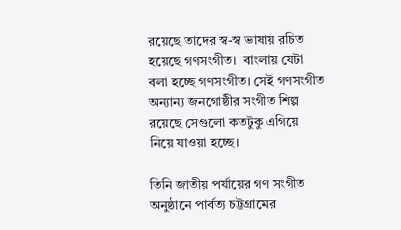রয়েছে তাদের স্ব-স্ব ভাষায় রচিত হয়েছে গণসংগীত।  বাংলায় যেটা বলা হচ্ছে গণসংগীত। সেই গণসংগীত অন্যান্য জনগোষ্ঠীর সংগীত শিল্প রয়েছে সেগুলো কতটুকু এগিয়ে নিয়ে যাওয়া হচ্ছে।

তিনি জাতীয় পর্যায়ের গণ সংগীত অনুষ্ঠানে পার্বত্য চট্টগ্রামের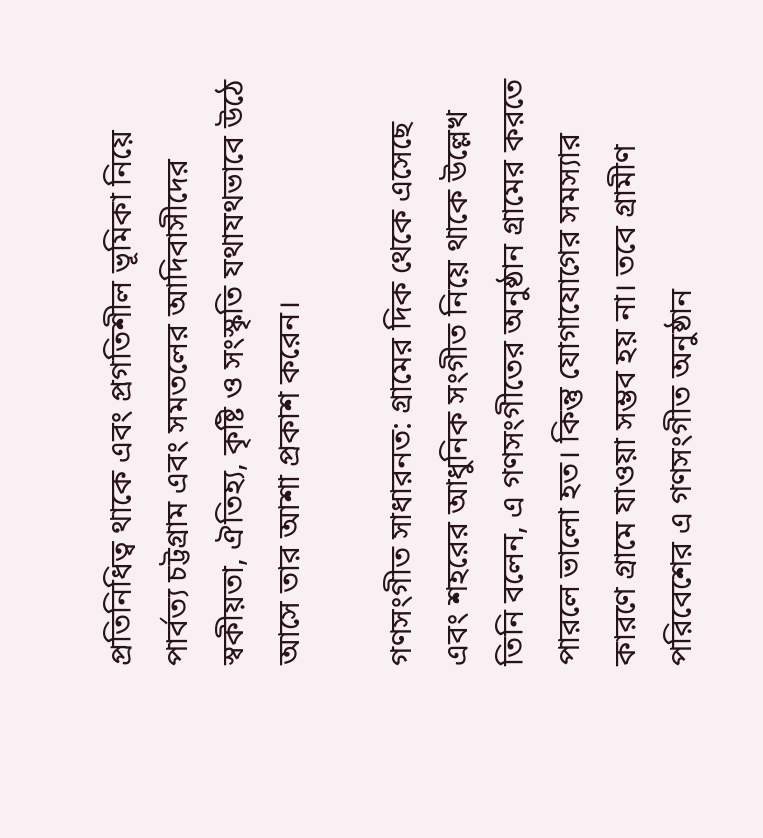প্রতিনিধিত্ব থাকে এবং প্রগতিশীল ভূমিকা নিয়ে পার্বত্য চট্টগ্রাম এবং সমতলের আদিবাসীদের স্বকীয়তা, ঐতিহ্য, কৃষ্টি ও সংস্কৃতি যথাযথভাবে উঠে আসে তার আশা প্রকাশ করেন।

গণসংগীত সাধারনত: গ্রামের দিক থেকে এসেছে এবং শহরের আধুনিক সংগীত নিয়ে থাকে উল্লেখ তিনি বলেন, এ গণসংগীতের অনুষ্ঠান গ্রামের করতে পারলে ভালো হত। কিন্তু যোগাযোগের সমস্যার কারণে গ্রামে যাওয়া সম্ভব হয় না। তবে গ্রামীণ পরিবেশের এ গণসংগীত অনুষ্ঠান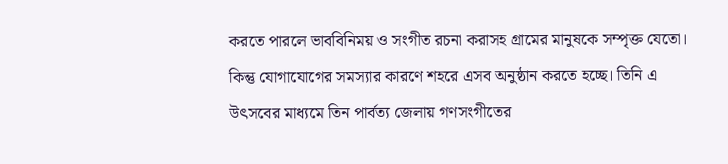করতে পারলে ভাববিনিময় ও সংগীত রচনা করাসহ গ্রামের মানুষকে সম্পৃক্ত যেতো। কিন্তু যোগাযোগের সমস্যার কারণে শহরে এসব অনুষ্ঠান করতে হচ্ছে। তিনি এ উৎসবের মাধ্যমে তিন পার্বত্য জেলায় গণসংগীতের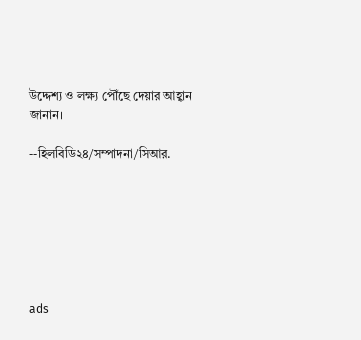উদ্দেশ্য ও লক্ষ্য পৌঁছে দেয়ার আহ্বান জানান।

--হিলবিডি২৪/সম্পাদনা/সিআর.







ads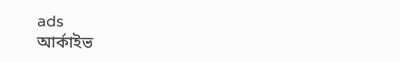ads
আর্কাইভ